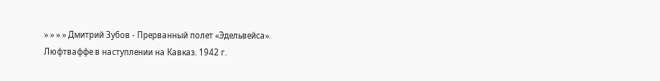» » » » Дмитрий Зубов - Прерванный полет «Эдельвейса». Люфтваффе в наступлении на Кавказ. 1942 г.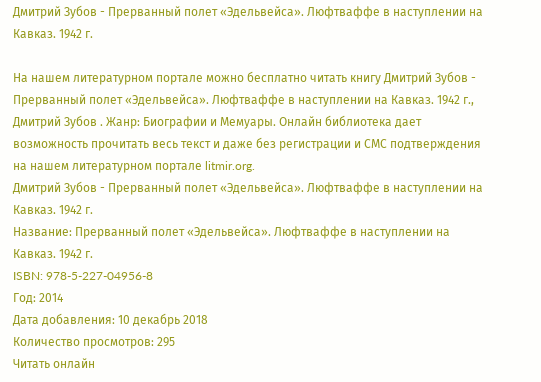Дмитрий Зубов - Прерванный полет «Эдельвейса». Люфтваффе в наступлении на Кавказ. 1942 г.

На нашем литературном портале можно бесплатно читать книгу Дмитрий Зубов - Прерванный полет «Эдельвейса». Люфтваффе в наступлении на Кавказ. 1942 г., Дмитрий Зубов . Жанр: Биографии и Мемуары. Онлайн библиотека дает возможность прочитать весь текст и даже без регистрации и СМС подтверждения на нашем литературном портале litmir.org.
Дмитрий Зубов - Прерванный полет «Эдельвейса». Люфтваффе в наступлении на Кавказ. 1942 г.
Название: Прерванный полет «Эдельвейса». Люфтваффе в наступлении на Кавказ. 1942 г.
ISBN: 978-5-227-04956-8
Год: 2014
Дата добавления: 10 декабрь 2018
Количество просмотров: 295
Читать онлайн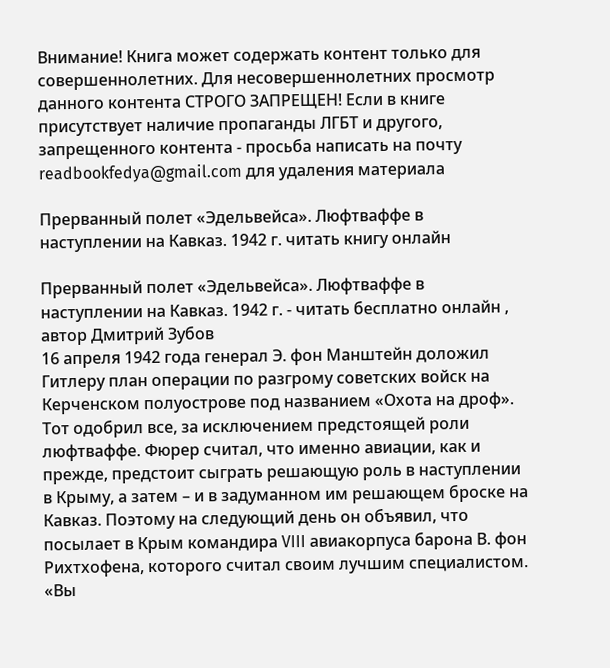Внимание! Книга может содержать контент только для совершеннолетних. Для несовершеннолетних просмотр данного контента СТРОГО ЗАПРЕЩЕН! Если в книге присутствует наличие пропаганды ЛГБТ и другого, запрещенного контента - просьба написать на почту readbookfedya@gmail.com для удаления материала

Прерванный полет «Эдельвейса». Люфтваффе в наступлении на Кавказ. 1942 г. читать книгу онлайн

Прерванный полет «Эдельвейса». Люфтваффе в наступлении на Кавказ. 1942 г. - читать бесплатно онлайн , автор Дмитрий Зубов
16 апреля 1942 года генерал Э. фон Манштейн доложил Гитлеру план операции по разгрому советских войск на Керченском полуострове под названием «Охота на дроф». Тот одобрил все, за исключением предстоящей роли люфтваффе. Фюрер считал, что именно авиации, как и прежде, предстоит сыграть решающую роль в наступлении в Крыму, а затем – и в задуманном им решающем броске на Кавказ. Поэтому на следующий день он объявил, что посылает в Крым командира VIII авиакорпуса барона В. фон Рихтхофена, которого считал своим лучшим специалистом. «Вы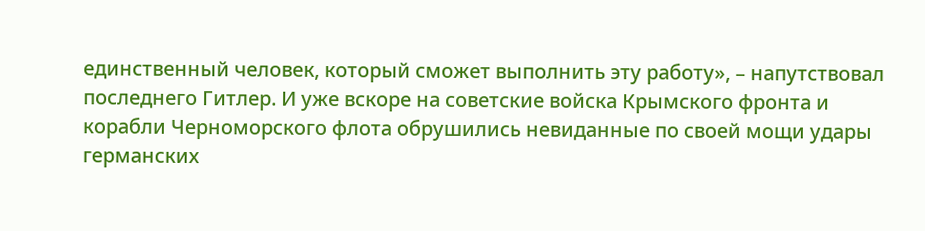единственный человек, который сможет выполнить эту работу», – напутствовал последнего Гитлер. И уже вскоре на советские войска Крымского фронта и корабли Черноморского флота обрушились невиданные по своей мощи удары германских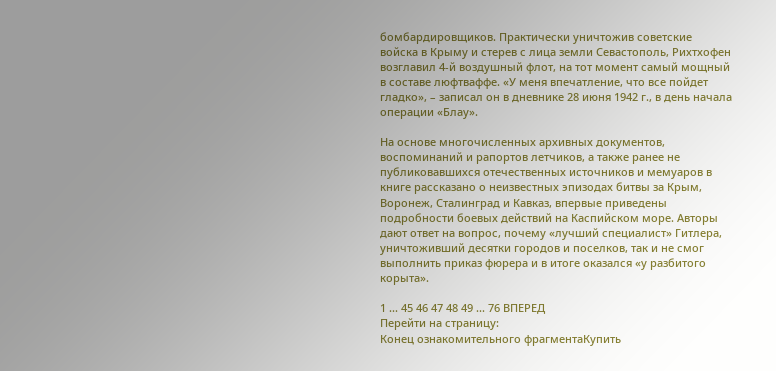бомбардировщиков. Практически уничтожив советские войска в Крыму и стерев с лица земли Севастополь, Рихтхофен возглавил 4-й воздушный флот, на тот момент самый мощный в составе люфтваффе. «У меня впечатление, что все пойдет гладко», – записал он в дневнике 28 июня 1942 г., в день начала операции «Блау».

На основе многочисленных архивных документов, воспоминаний и рапортов летчиков, а также ранее не публиковавшихся отечественных источников и мемуаров в книге рассказано о неизвестных эпизодах битвы за Крым, Воронеж, Сталинград и Кавказ, впервые приведены подробности боевых действий на Каспийском море. Авторы дают ответ на вопрос, почему «лучший специалист» Гитлера, уничтоживший десятки городов и поселков, так и не смог выполнить приказ фюрера и в итоге оказался «у разбитого корыта».

1 ... 45 46 47 48 49 ... 76 ВПЕРЕД
Перейти на страницу:
Конец ознакомительного фрагментаКупить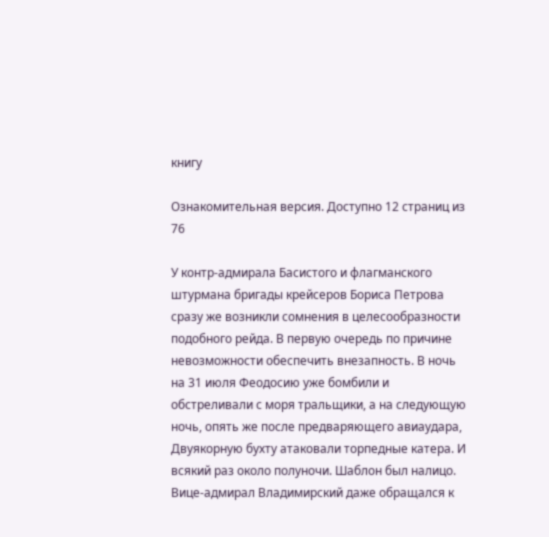книгу

Ознакомительная версия. Доступно 12 страниц из 76

У контр-адмирала Басистого и флагманского штурмана бригады крейсеров Бориса Петрова сразу же возникли сомнения в целесообразности подобного рейда. В первую очередь по причине невозможности обеспечить внезапность. В ночь на 31 июля Феодосию уже бомбили и обстреливали с моря тральщики, а на следующую ночь, опять же после предваряющего авиаудара, Двуякорную бухту атаковали торпедные катера. И всякий раз около полуночи. Шаблон был налицо. Вице-адмирал Владимирский даже обращался к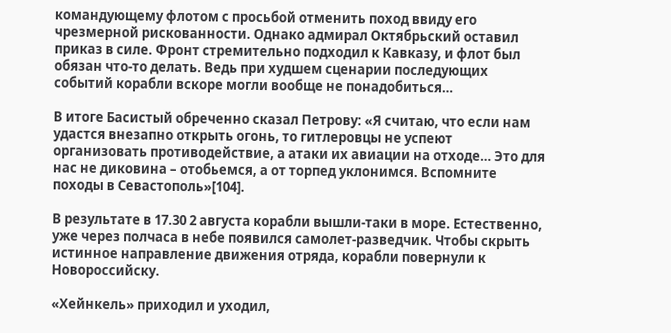командующему флотом с просьбой отменить поход ввиду его чрезмерной рискованности. Однако адмирал Октябрьский оставил приказ в силе. Фронт стремительно подходил к Кавказу, и флот был обязан что-то делать. Ведь при худшем сценарии последующих событий корабли вскоре могли вообще не понадобиться…

В итоге Басистый обреченно сказал Петрову: «Я считаю, что если нам удастся внезапно открыть огонь, то гитлеровцы не успеют организовать противодействие, а атаки их авиации на отходе… Это для нас не диковина – отобьемся, а от торпед уклонимся. Вспомните походы в Севастополь»[104].

В результате в 17.30 2 августа корабли вышли-таки в море. Естественно, уже через полчаса в небе появился самолет-разведчик. Чтобы скрыть истинное направление движения отряда, корабли повернули к Новороссийску.

«Хейнкель» приходил и уходил,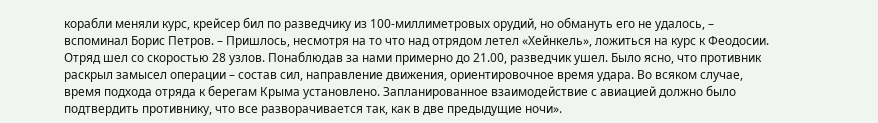корабли меняли курс, крейсер бил по разведчику из 100-миллиметровых орудий, но обмануть его не удалось, – вспоминал Борис Петров. – Пришлось, несмотря на то что над отрядом летел «Хейнкель», ложиться на курс к Феодосии. Отряд шел со скоростью 28 узлов. Понаблюдав за нами примерно до 21.00, разведчик ушел. Было ясно, что противник раскрыл замысел операции – состав сил, направление движения, ориентировочное время удара. Во всяком случае, время подхода отряда к берегам Крыма установлено. Запланированное взаимодействие с авиацией должно было подтвердить противнику, что все разворачивается так, как в две предыдущие ночи».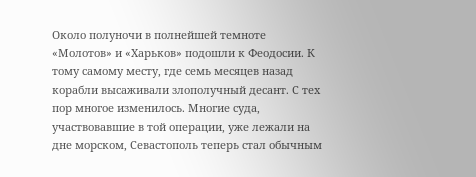Около полуночи в полнейшей темноте «Молотов» и «Харьков» подошли к Феодосии. К тому самому месту, где семь месяцев назад корабли высаживали злополучный десант. С тех пор многое изменилось. Многие суда, участвовавшие в той операции, уже лежали на дне морском, Севастополь теперь стал обычным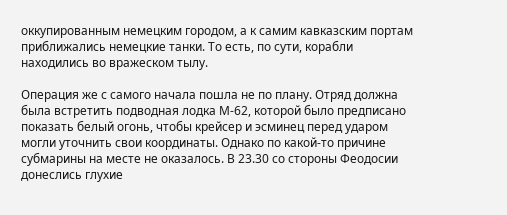оккупированным немецким городом, а к самим кавказским портам приближались немецкие танки. То есть, по сути, корабли находились во вражеском тылу.

Операция же с самого начала пошла не по плану. Отряд должна была встретить подводная лодка М-62, которой было предписано показать белый огонь, чтобы крейсер и эсминец перед ударом могли уточнить свои координаты. Однако по какой-то причине субмарины на месте не оказалось. В 23.30 со стороны Феодосии донеслись глухие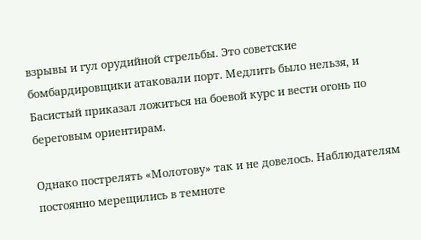взрывы и гул орудийной стрельбы. Это советские бомбардировщики атаковали порт. Медлить было нельзя, и Басистый приказал ложиться на боевой курс и вести огонь по береговым ориентирам.

Однако пострелять «Молотову» так и не довелось. Наблюдателям постоянно мерещились в темноте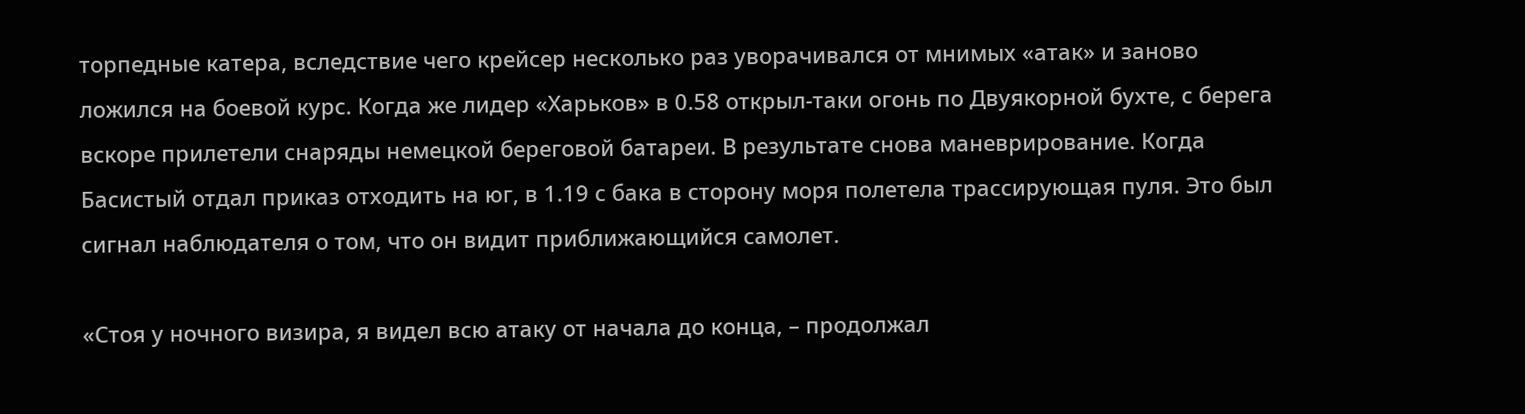торпедные катера, вследствие чего крейсер несколько раз уворачивался от мнимых «атак» и заново ложился на боевой курс. Когда же лидер «Харьков» в 0.58 открыл-таки огонь по Двуякорной бухте, с берега вскоре прилетели снаряды немецкой береговой батареи. В результате снова маневрирование. Когда Басистый отдал приказ отходить на юг, в 1.19 с бака в сторону моря полетела трассирующая пуля. Это был сигнал наблюдателя о том, что он видит приближающийся самолет.

«Стоя у ночного визира, я видел всю атаку от начала до конца, – продолжал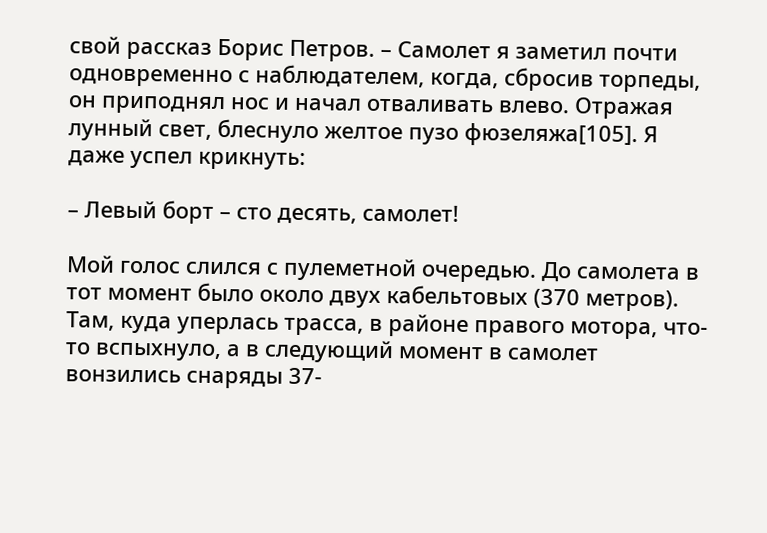свой рассказ Борис Петров. – Самолет я заметил почти одновременно с наблюдателем, когда, сбросив торпеды, он приподнял нос и начал отваливать влево. Отражая лунный свет, блеснуло желтое пузо фюзеляжа[105]. Я даже успел крикнуть:

– Левый борт – сто десять, самолет!

Мой голос слился с пулеметной очередью. До самолета в тот момент было около двух кабельтовых (370 метров). Там, куда уперлась трасса, в районе правого мотора, что-то вспыхнуло, а в следующий момент в самолет вонзились снаряды 37-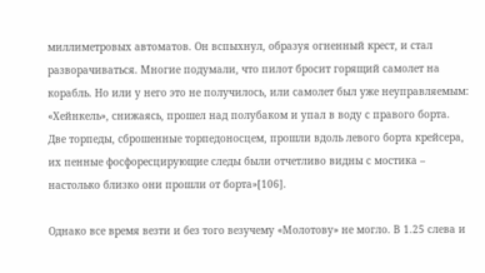миллиметровых автоматов. Он вспыхнул, образуя огненный крест, и стал разворачиваться. Многие подумали, что пилот бросит горящий самолет на корабль. Но или у него это не получилось, или самолет был уже неуправляемым: «Хейнкель», снижаясь, прошел над полубаком и упал в воду с правого борта. Две торпеды, сброшенные торпедоносцем, прошли вдоль левого борта крейсера, их пенные фосфоресцирующие следы были отчетливо видны с мостика – настолько близко они прошли от борта»[106].

Однако все время везти и без того везучему «Молотову» не могло. В 1.25 слева и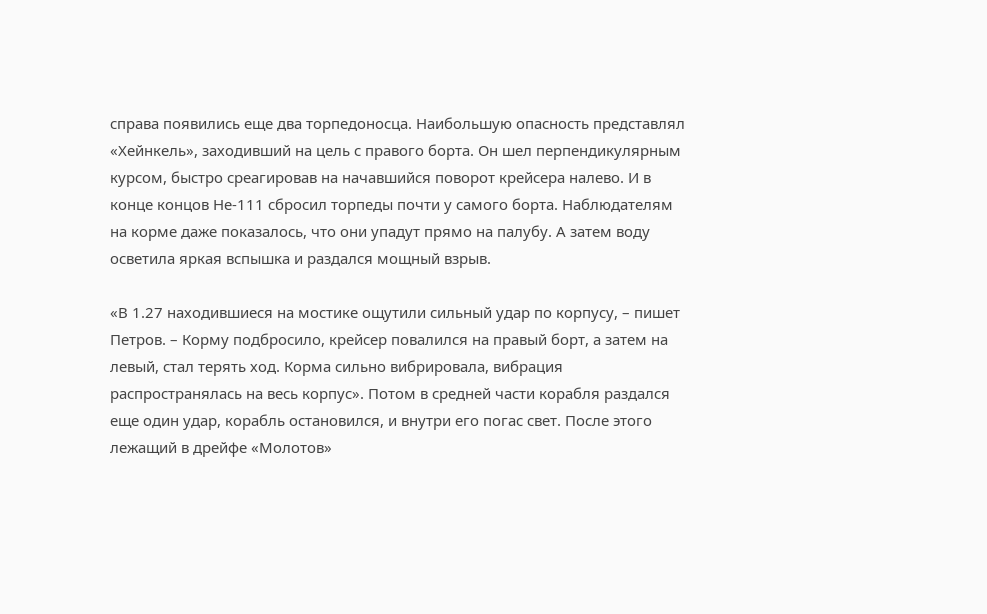справа появились еще два торпедоносца. Наибольшую опасность представлял «Хейнкель», заходивший на цель с правого борта. Он шел перпендикулярным курсом, быстро среагировав на начавшийся поворот крейсера налево. И в конце концов Не-111 сбросил торпеды почти у самого борта. Наблюдателям на корме даже показалось, что они упадут прямо на палубу. А затем воду осветила яркая вспышка и раздался мощный взрыв.

«В 1.27 находившиеся на мостике ощутили сильный удар по корпусу, – пишет Петров. – Корму подбросило, крейсер повалился на правый борт, а затем на левый, стал терять ход. Корма сильно вибрировала, вибрация распространялась на весь корпус». Потом в средней части корабля раздался еще один удар, корабль остановился, и внутри его погас свет. После этого лежащий в дрейфе «Молотов»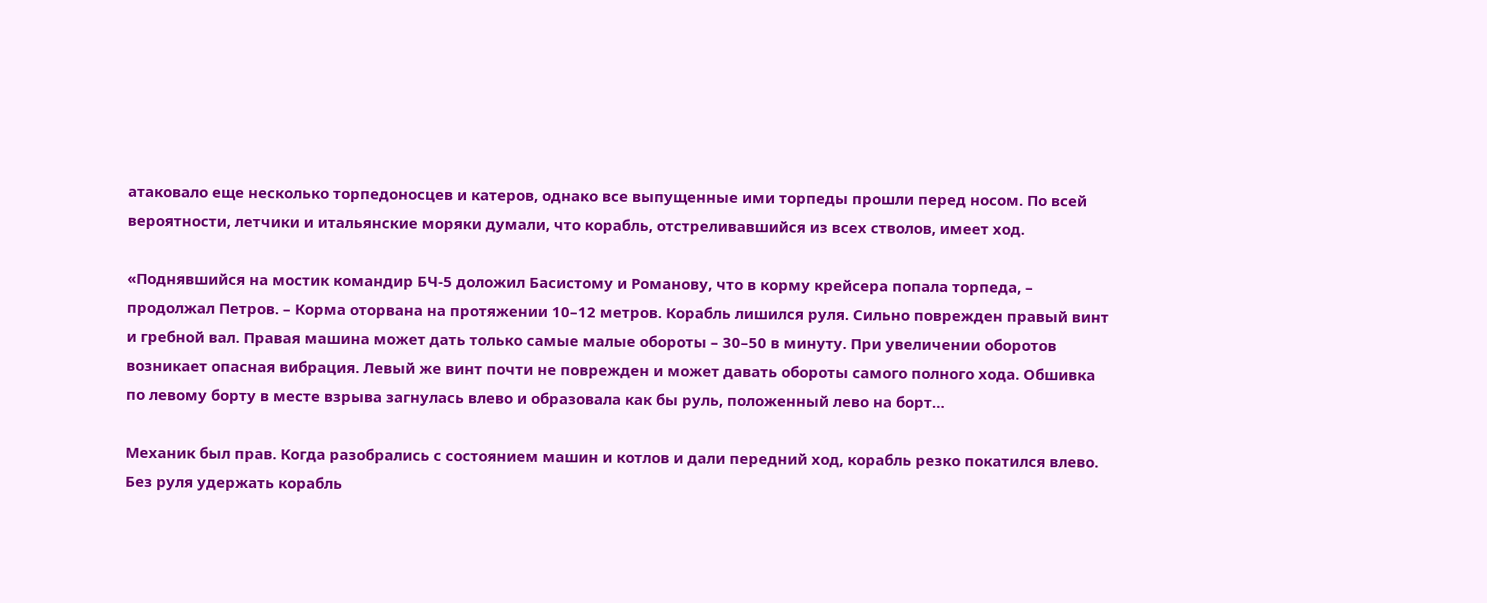атаковало еще несколько торпедоносцев и катеров, однако все выпущенные ими торпеды прошли перед носом. По всей вероятности, летчики и итальянские моряки думали, что корабль, отстреливавшийся из всех стволов, имеет ход.

«Поднявшийся на мостик командир БЧ-5 доложил Басистому и Романову, что в корму крейсера попала торпеда, – продолжал Петров. – Корма оторвана на протяжении 10–12 метров. Корабль лишился руля. Сильно поврежден правый винт и гребной вал. Правая машина может дать только самые малые обороты – 30–50 в минуту. При увеличении оборотов возникает опасная вибрация. Левый же винт почти не поврежден и может давать обороты самого полного хода. Обшивка по левому борту в месте взрыва загнулась влево и образовала как бы руль, положенный лево на борт…

Механик был прав. Когда разобрались с состоянием машин и котлов и дали передний ход, корабль резко покатился влево. Без руля удержать корабль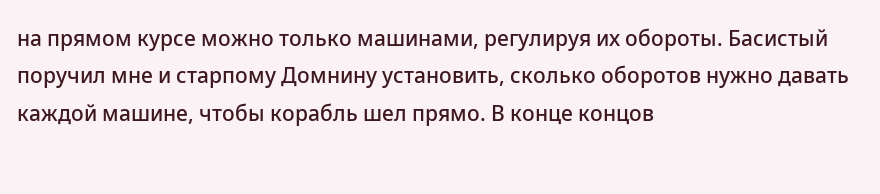на прямом курсе можно только машинами, регулируя их обороты. Басистый поручил мне и старпому Домнину установить, сколько оборотов нужно давать каждой машине, чтобы корабль шел прямо. В конце концов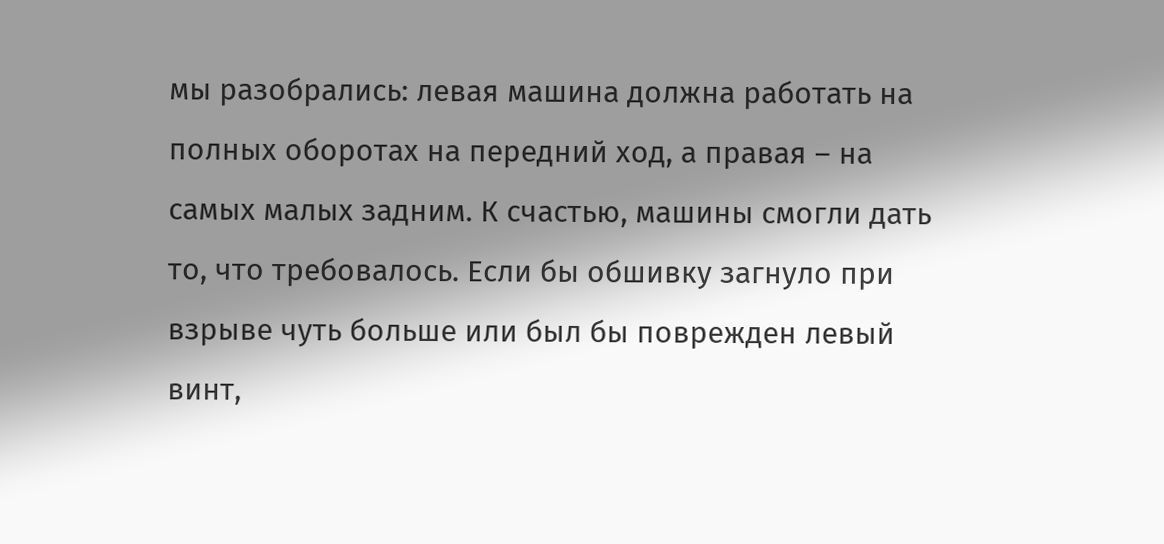мы разобрались: левая машина должна работать на полных оборотах на передний ход, а правая – на самых малых задним. К счастью, машины смогли дать то, что требовалось. Если бы обшивку загнуло при взрыве чуть больше или был бы поврежден левый винт,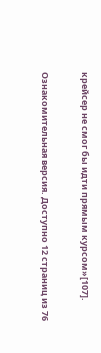крейсер не смог бы идти прямым курсом»[107].

Ознакомительная версия. Доступно 12 страниц из 76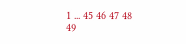1 ... 45 46 47 48 49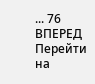... 76 ВПЕРЕД
Перейти на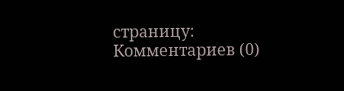страницу:
Комментариев (0)